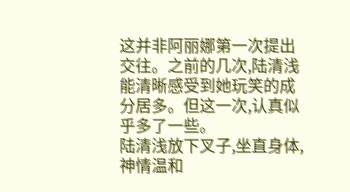这并非阿丽娜第一次提出交往。之前的几次,陆清浅能清晰感受到她玩笑的成分居多。但这一次,认真似乎多了一些。
陆清浅放下叉子,坐直身体,神情温和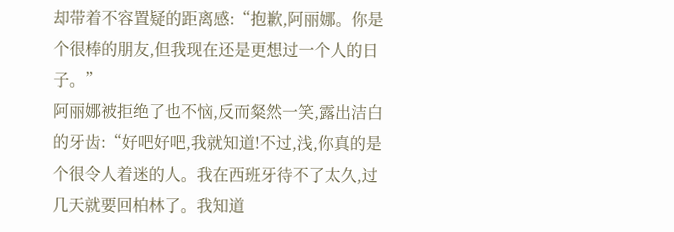却带着不容置疑的距离感:“抱歉,阿丽娜。你是个很棒的朋友,但我现在还是更想过一个人的日子。”
阿丽娜被拒绝了也不恼,反而粲然一笑,露出洁白的牙齿:“好吧好吧,我就知道!不过,浅,你真的是个很令人着迷的人。我在西班牙待不了太久,过几天就要回柏林了。我知道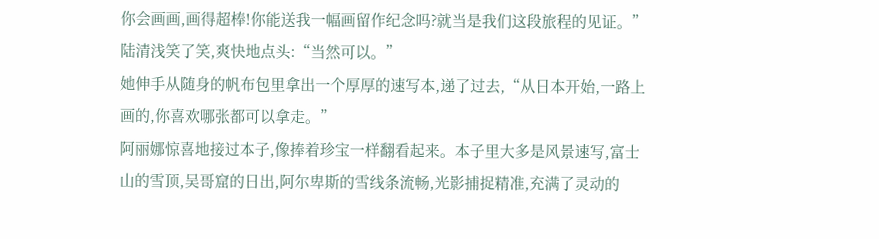你会画画,画得超棒!你能送我一幅画留作纪念吗?就当是我们这段旅程的见证。”
陆清浅笑了笑,爽快地点头:“当然可以。”
她伸手从随身的帆布包里拿出一个厚厚的速写本,递了过去,“从日本开始,一路上画的,你喜欢哪张都可以拿走。”
阿丽娜惊喜地接过本子,像捧着珍宝一样翻看起来。本子里大多是风景速写,富士山的雪顶,吴哥窟的日出,阿尔卑斯的雪线条流畅,光影捕捉精准,充满了灵动的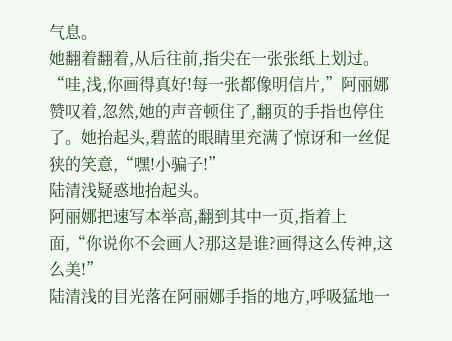气息。
她翻着翻着,从后往前,指尖在一张张纸上划过。
“哇,浅,你画得真好!每一张都像明信片,”阿丽娜赞叹着,忽然,她的声音顿住了,翻页的手指也停住了。她抬起头,碧蓝的眼睛里充满了惊讶和一丝促狭的笑意,“嘿!小骗子!”
陆清浅疑惑地抬起头。
阿丽娜把速写本举高,翻到其中一页,指着上面,“你说你不会画人?那这是谁?画得这么传神,这么美!”
陆清浅的目光落在阿丽娜手指的地方,呼吸猛地一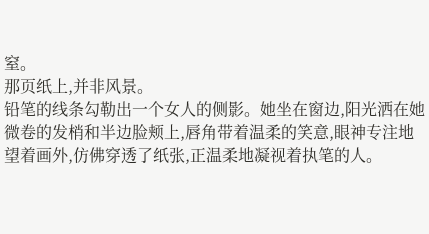窒。
那页纸上,并非风景。
铅笔的线条勾勒出一个女人的侧影。她坐在窗边,阳光洒在她微卷的发梢和半边脸颊上,唇角带着温柔的笑意,眼神专注地望着画外,仿佛穿透了纸张,正温柔地凝视着执笔的人。